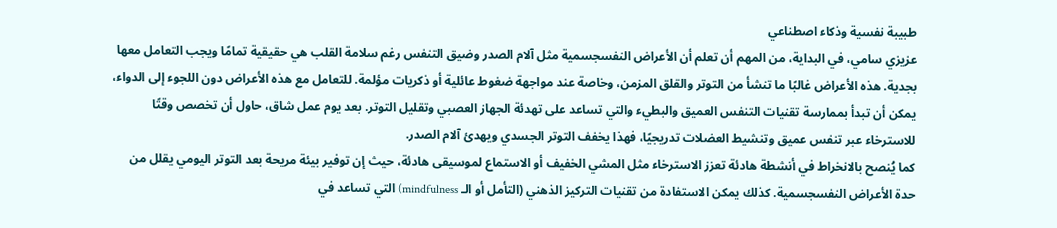طبيبة نفسية وذكاء اصطناعي
عزيزي سامي، في البداية، من المهم أن تعلم أن الأعراض النفسجسمية مثل آلام الصدر وضيق التنفس رغم سلامة القلب هي حقيقية تمامًا ويجب التعامل معها بجدية. هذه الأعراض غالبًا ما تنشأ من التوتر والقلق المزمن، وخاصة عند مواجهة ضغوط عائلية أو ذكريات مؤلمة. للتعامل مع هذه الأعراض دون اللجوء إلى الدواء، يمكن أن تبدأ بممارسة تقنيات التنفس العميق والبطيء والتي تساعد على تهدئة الجهاز العصبي وتقليل التوتر. بعد يوم عمل شاق، حاول أن تخصص وقتًا للاسترخاء عبر تنفس عميق وتنشيط العضلات تدريجيًا، فهذا يخفف التوتر الجسدي ويهدئ آلام الصدر.
كما يُنصح بالانخراط في أنشطة هادئة تعزز الاسترخاء مثل المشي الخفيف أو الاستماع لموسيقى هادئة، حيث إن توفير بيئة مريحة بعد التوتر اليومي يقلل من حدة الأعراض النفسجسمية. كذلك يمكن الاستفادة من تقنيات التركيز الذهني (التأمل أو الـ mindfulness) التي تساعد في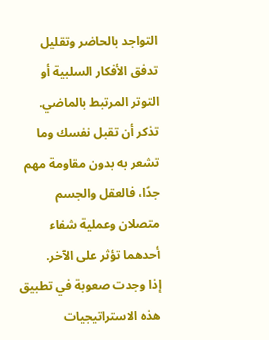التواجد بالحاضر وتقليل تدفق الأفكار السلبية أو التوتر المرتبط بالماضي. تذكر أن تقبل نفسك وما تشعر به بدون مقاومة مهم جدًا، فالعقل والجسم متصلان وعملية شفاء أحدهما تؤثر على الآخر.
إذا وجدت صعوبة في تطبيق هذه الاستراتيجيات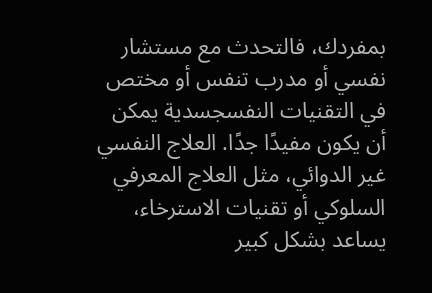بمفردك، فالتحدث مع مستشار نفسي أو مدرب تنفس أو مختص في التقنيات النفسجسدية يمكن أن يكون مفيدًا جدًا. العلاج النفسي غير الدوائي، مثل العلاج المعرفي السلوكي أو تقنيات الاسترخاء، يساعد بشكل كبير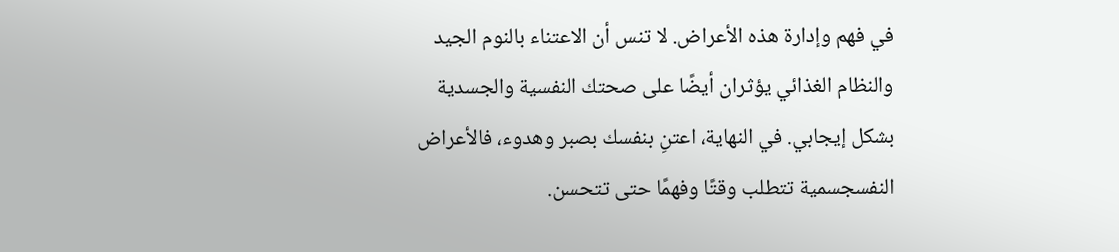في فهم وإدارة هذه الأعراض. لا تنس أن الاعتناء بالنوم الجيد والنظام الغذائي يؤثران أيضًا على صحتك النفسية والجسدية بشكل إيجابي. في النهاية، اعتنِ بنفسك بصبر وهدوء، فالأعراض النفسجسمية تتطلب وقتًا وفهمًا حتى تتحسن.